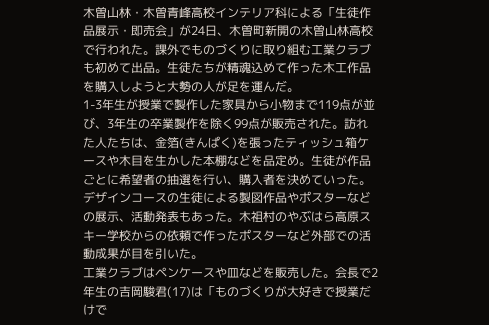木曽山林・木曽青峰高校インテリア科による「生徒作品展示・即売会」が24日、木曽町新開の木曽山林高校で行われた。課外でものづくりに取り組む工業クラブも初めて出品。生徒たちが精魂込めて作った木工作品を購入しようと大勢の人が足を運んだ。
1-3年生が授業で製作した家具から小物まで119点が並び、3年生の卒業製作を除く99点が販売された。訪れた人たちは、金箔(きんぱく)を張ったティッシュ箱ケースや木目を生かした本棚などを品定め。生徒が作品ごとに希望者の抽選を行い、購入者を決めていった。
デザインコースの生徒による製図作品やポスターなどの展示、活動発表もあった。木祖村のやぶはら高原スキー学校からの依頼で作ったポスターなど外部での活動成果が目を引いた。
工業クラブはペンケースや皿などを販売した。会長で2年生の吉岡駿君(17)は「ものづくりが大好きで授業だけで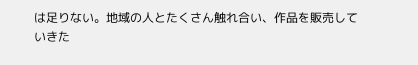は足りない。地域の人とたくさん触れ合い、作品を販売していきた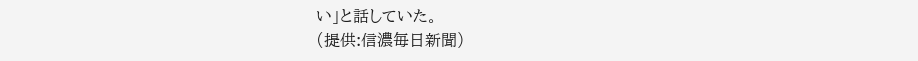い」と話していた。
(提供:信濃毎日新聞)